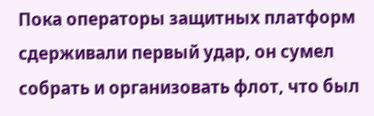Пока операторы защитных платформ сдерживали первый удар, он сумел собрать и организовать флот, что был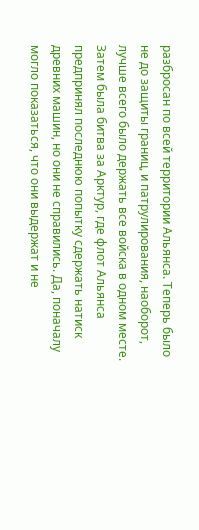разбросан по всей территории Альянса. Теперь было не до защиты границ, и патрулирования, наоборот, лучше всего было держать все войска в одном месте.
Затем была битва за Арктур, где флот Альянса предпринял последнюю попытку сдержать натиск древних машин, но они не справились. Да, поначалу могло показаться, что они выдержат и не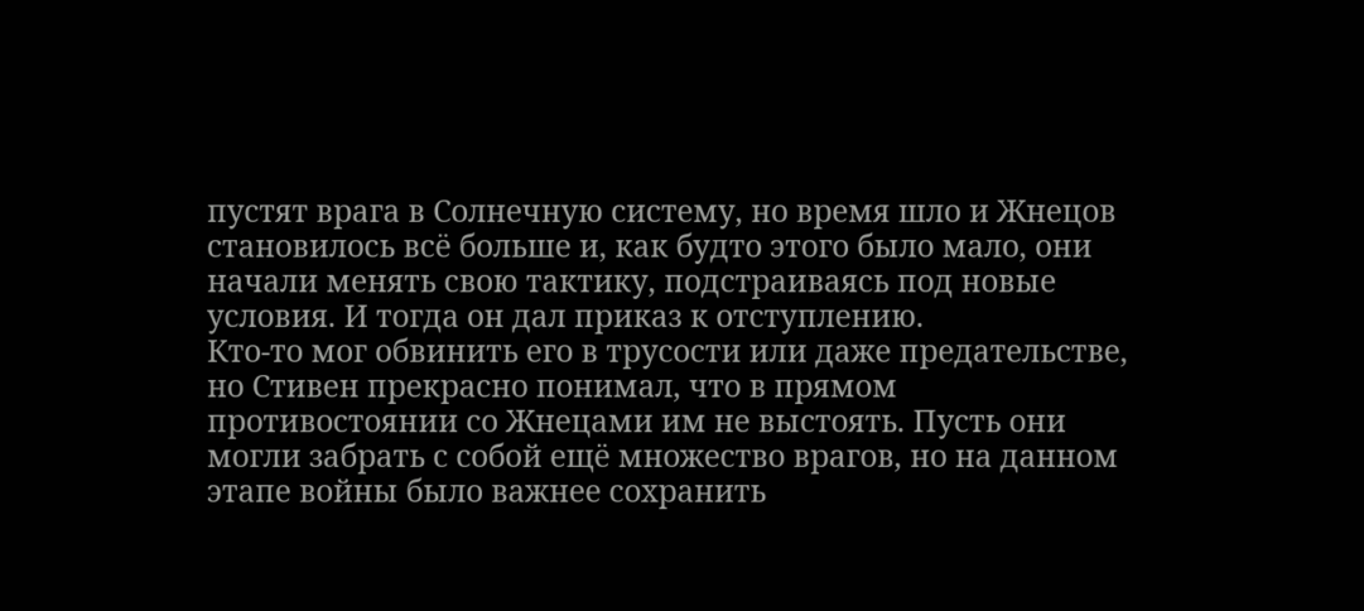пустят врага в Солнечную систему, но время шло и Жнецов становилось всё больше и, как будто этого было мало, они начали менять свою тактику, подстраиваясь под новые условия. И тогда он дал приказ к отступлению.
Кто-то мог обвинить его в трусости или даже предательстве, но Стивен прекрасно понимал, что в прямом противостоянии со Жнецами им не выстоять. Пусть они могли забрать с собой ещё множество врагов, но на данном этапе войны было важнее сохранить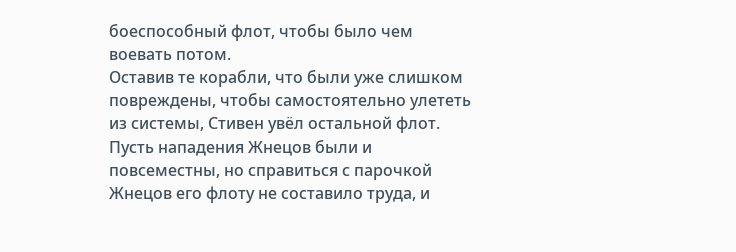боеспособный флот, чтобы было чем воевать потом.
Оставив те корабли, что были уже слишком повреждены, чтобы самостоятельно улететь из системы, Стивен увёл остальной флот. Пусть нападения Жнецов были и повсеместны, но справиться с парочкой Жнецов его флоту не составило труда, и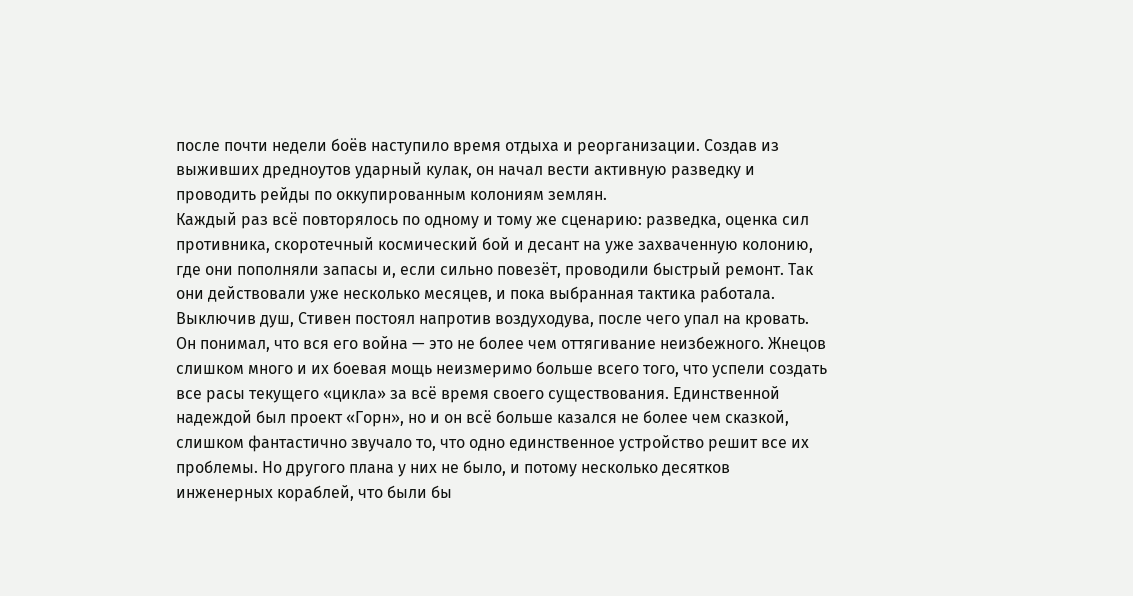после почти недели боёв наступило время отдыха и реорганизации. Создав из выживших дредноутов ударный кулак, он начал вести активную разведку и проводить рейды по оккупированным колониям землян.
Каждый раз всё повторялось по одному и тому же сценарию: разведка, оценка сил противника, скоротечный космический бой и десант на уже захваченную колонию, где они пополняли запасы и, если сильно повезёт, проводили быстрый ремонт. Так они действовали уже несколько месяцев, и пока выбранная тактика работала.
Выключив душ, Стивен постоял напротив воздуходува, после чего упал на кровать. Он понимал, что вся его война — это не более чем оттягивание неизбежного. Жнецов слишком много и их боевая мощь неизмеримо больше всего того, что успели создать все расы текущего «цикла» за всё время своего существования. Единственной надеждой был проект «Горн», но и он всё больше казался не более чем сказкой, слишком фантастично звучало то, что одно единственное устройство решит все их проблемы. Но другого плана у них не было, и потому несколько десятков инженерных кораблей, что были бы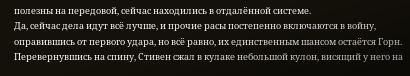полезны на передовой, сейчас находились в отдалённой системе.
Да, сейчас дела идут всё лучше, и прочие расы постепенно включаются в войну, оправившись от первого удара, но всё равно, их единственным шансом остаётся Горн. Перевернувшись на спину, Стивен сжал в кулаке небольшой кулон, висящий у него на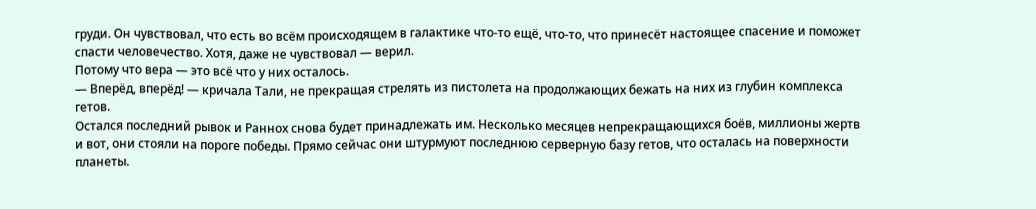груди. Он чувствовал, что есть во всём происходящем в галактике что-то ещё, что-то, что принесёт настоящее спасение и поможет спасти человечество. Хотя, даже не чувствовал — верил.
Потому что вера — это всё что у них осталось.
— Вперёд, вперёд! — кричала Тали, не прекращая стрелять из пистолета на продолжающих бежать на них из глубин комплекса гетов.
Остался последний рывок и Раннох снова будет принадлежать им. Несколько месяцев непрекращающихся боёв, миллионы жертв и вот, они стояли на пороге победы. Прямо сейчас они штурмуют последнюю серверную базу гетов, что осталась на поверхности планеты.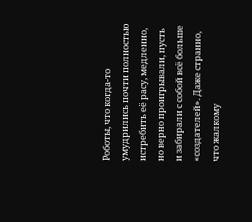Роботы, что когда-то умудрились почти полностью истребить её расу, медленно, но верно проигрывали, пусть и забирали с собой всё больше «создателей». Даже странно, что жалкому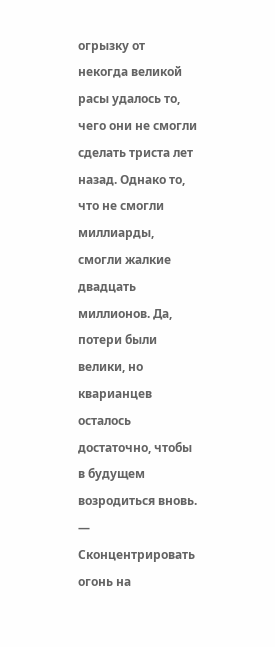огрызку от некогда великой расы удалось то, чего они не смогли сделать триста лет назад. Однако то, что не смогли миллиарды, смогли жалкие двадцать миллионов. Да, потери были велики, но кварианцев осталось достаточно, чтобы в будущем возродиться вновь.
— Сконцентрировать огонь на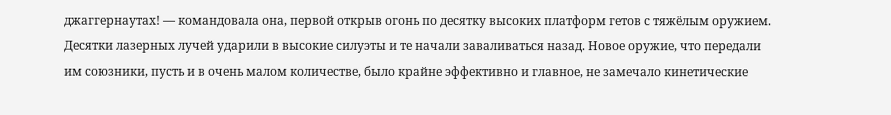джаггернаутах! — командовала она, первой открыв огонь по десятку высоких платформ гетов с тяжёлым оружием.
Десятки лазерных лучей ударили в высокие силуэты и те начали заваливаться назад. Новое оружие, что передали им союзники, пусть и в очень малом количестве, было крайне эффективно и главное, не замечало кинетические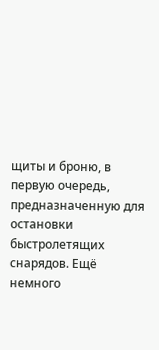щиты и броню, в первую очередь, предназначенную для остановки быстролетящих снарядов. Ещё немного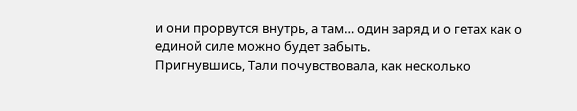и они прорвутся внутрь, а там… один заряд и о гетах как о единой силе можно будет забыть.
Пригнувшись, Тали почувствовала, как несколько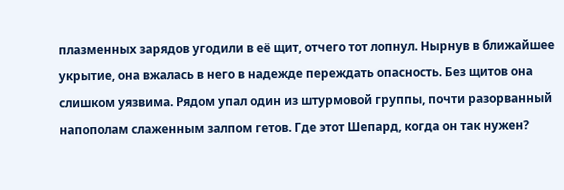плазменных зарядов угодили в её щит, отчего тот лопнул. Нырнув в ближайшее укрытие, она вжалась в него в надежде переждать опасность. Без щитов она слишком уязвима. Рядом упал один из штурмовой группы, почти разорванный напополам слаженным залпом гетов. Где этот Шепард, когда он так нужен?